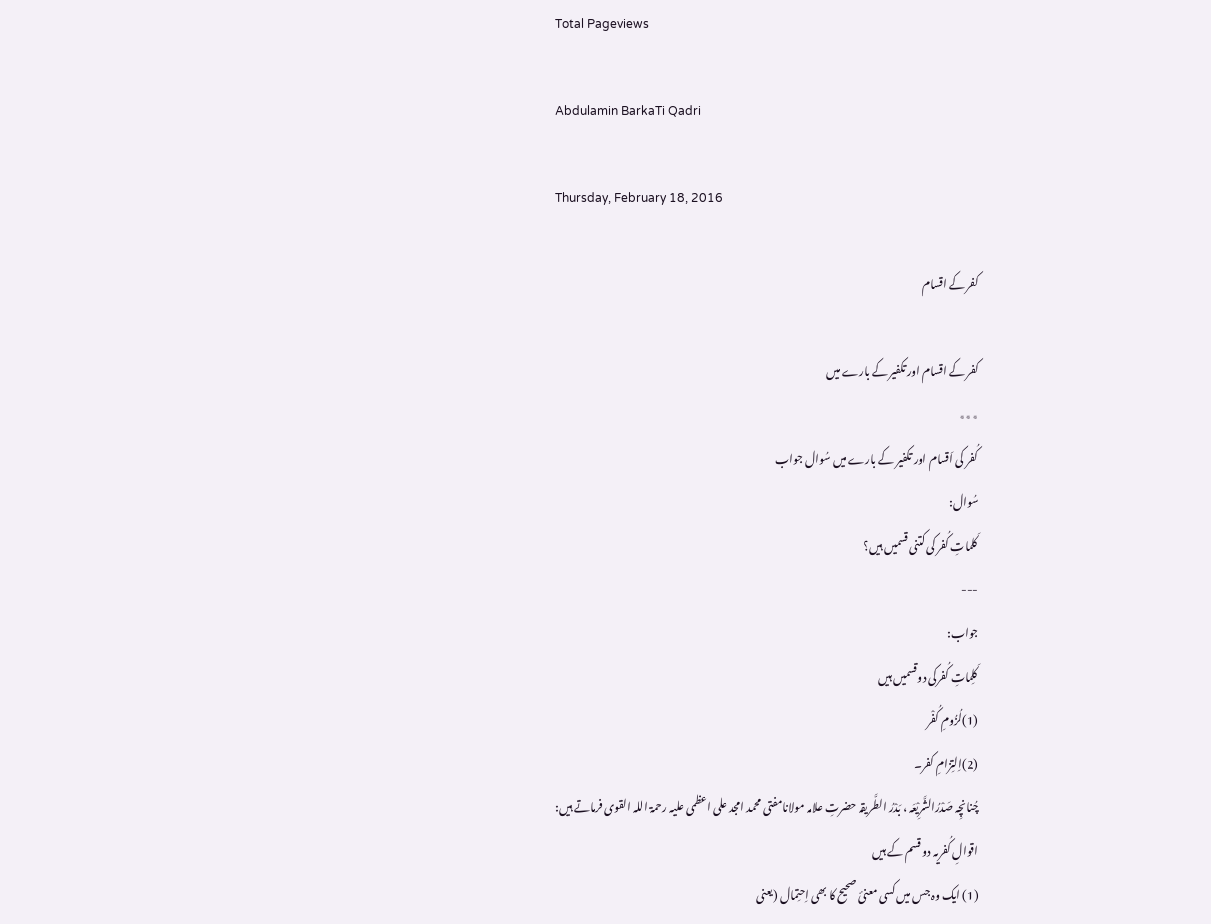Total Pageviews

Abdulamin BarkaTi Qadri

Thursday, February 18, 2016

کفر کے اقسام

کفر کے اقسام اور تکفیر کے بارے میں
٭٭٭
کُفر کی اَقسام اور تکفیر کے بارے میں سُوال جواب
سُوال:
کَلماتِ کُفر کی کتنی قسمیں ہیں؟
---
جواب:
کَلِماتِ کُفرکی دوقسمیں ہیں
(1)لُزُومِ کُفْر
(2)اِلتِزامِ کفر۔
چُنانچِہ صَدْرُالشَّرِیْعَہ ، بَدْرُ الطَّريقہ حضرتِ علامہ مولانامفتی محمد امجد علی اعظمی علیہ رحمۃ اللہ القوی فرماتے ہیں:
اقوالِ کُفریہ دو قسم کے ہیں
(1) ایک وہ جس میں کسی معنئ صحیح کا بھی اِحتِمال (یعنی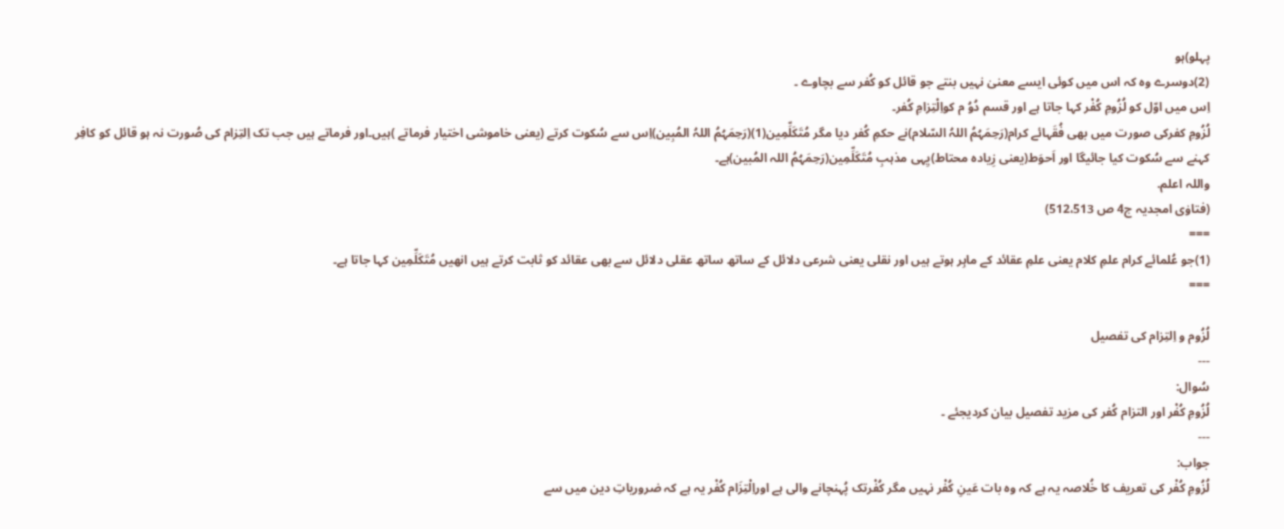پہلو)ہو
(2)دوسرے وہ کہ اس میں کوئی ایسے معنیٰ نہیں بنتے جو قائل کو کُفر سے بچاوے ۔
اِس میں اوّل کو لُزُومِ کُفْر کہا جاتا ہے اور قسم دُوُ م کواِلْتِزامِ کُفر۔
لُزُومِ کفرکی صورت میں بھی فُقَہائے کرام(رَحِمَہُمُ اللہُ السّلام)نے حکمِ کُفر دیا مگر مُتَکَلِّمِین(1)(رَحِمَہُمُ اللہُ المُبِین)اِس سے سُکوت کرتے (یعنی خاموشی اختیار فرماتے )ہیں۔اور فرماتے ہیں جب تک اِلتِزام کی صُورت نہ ہو قائل کو کافِر کہنے سے سُکوت کیا جائیگا اور اَحوَط(یعنی زِیادہ محتاط)یِہی مذہبِ مُتَکَلِّمِین(رَحِمَہُمُ اللہ المُبین)ہے۔
واللہ اعلم.
(فتاوٰی امجدیہ ج4 ص 512،513)
===
(1)جو عُلمائے کرام علمِ کلام یعنی علمِ عقائد کے ماہِر ہوتے ہیں اور نقلی یعنی شرعی دلائل کے ساتھ ساتھ عقلی دلائل سے بھی عقائد کو ثابت کرتے ہیں انھیں مُتَکَلِّمِین کہا جاتا ہے۔
===

لُزُوم و اِلتِزام کی تفصیل
---
سُوال:
لُزُومِ کُفْر اور التزام کُفر کی مزید تفصیل بیان کردیجئے ۔
---
جواب:
لُزُومِ کُفْر کی تعریف کا خُلاصہ یہ ہے کہ وہ بات عَینِ کُفْر نہیں مگر کُفْرتک پُہنچانے والی ہے اوراِلْتِزَام کُفْر یہ ہے کہ ضروریاتِ دین میں سے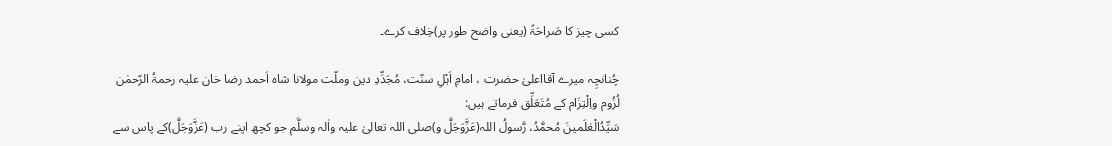کسی چیز کا صَراحَۃً (یعنی واضح طور پر)خِلاف کرے۔

چُنانچِہ ميرے آقااعلیٰ حضرت ، امامِ اَہْلِ سنّت، مُجَدِّدِ دین وملّت مولانا شاہ اَحمد رضا خان عليہ رحمۃُ الرّحمٰن لُزُوم واِلْتِزَام کے مُتَعَلِّق فرماتے ہیں:
سَیِّدُالْعٰلَمینَ مُحمَّدُ، رَّسولُ اللہ(عَزَّوَجَلَّ و)صلی اللہ تعالیٰ عليہ واٰلہ وسلَّم جو کچھ اپنے رب (عَزَّوَجَلَّ)کے پاس سے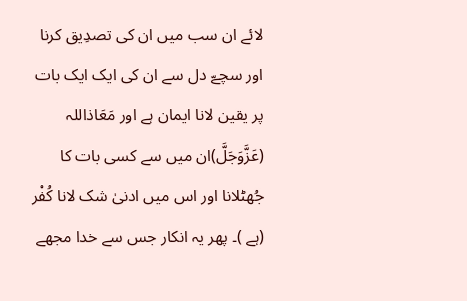لائے ان سب میں ان کی تصدِیق کرنا اور سچےّ دل سے ان کی ایک ایک بات پر یقین لانا ایمان ہے اور مَعَاذاللہ (عَزَّوَجَلَّ)ان میں سے کسی بات کا جُھٹلانا اور اس میں ادنیٰ شک لانا کُفْر (ہے )۔ پھر یہ انکار جس سے خدا مجھے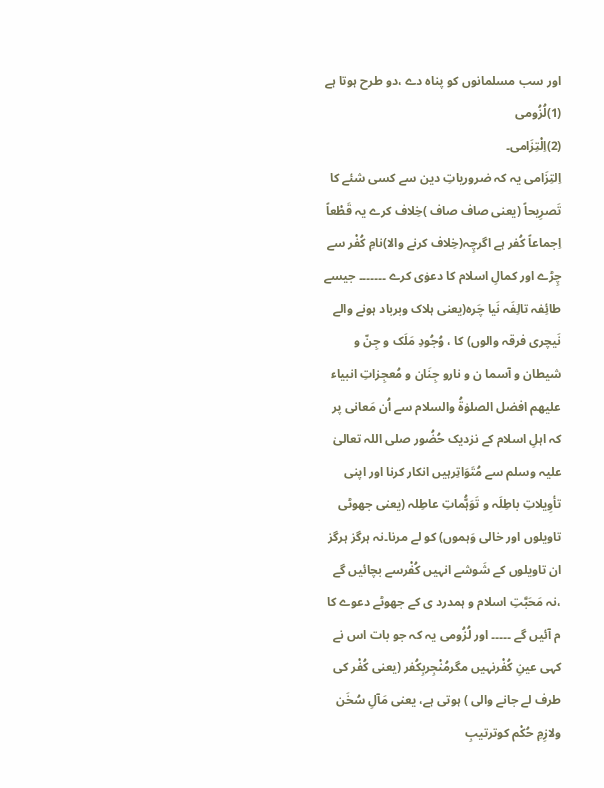اور سب مسلمانوں کو پناہ دے ،دو طرح ہوتا ہے
(1)لُزُومی
(2)اِلْتِزَامی۔
اِلتِزَامی یہ کہ ضروریاتِ دین سے کسی شئے کا تَصرِیحاً (یعنی صاف صاف )خِلاف کرے یہ قَطْعاً اِجماعاً کُفر ہے اگرچِہ(خِلاف کرنے والا)نامِ کُفْر سے چِڑے اور کمالِ اسلام کا دعوٰی کرے ۔۔۔۔۔۔۔ جیسے طائِفہ تالِفَہ نَیا چَرہ(یعنی ہلاک وبرباد ہونے والے نَیچری فرقہ والوں) کا ، وُجُودِ مَلَک و جِنّ و شیطان و آسما ن و نارو جِنَان و مُعجِزاتِ انبیاء علیھم افضل الصلوٰۃُ والسلام سے اُن مَعانی پر کہ اہلِ اسلام کے نزدیک حُضُور صلی اللہ تعالیٰ عليہ وسلم سے مُتَوَاتِرہیں انکار کرنا اور اپنی تأوِیلاتِ باطِلَہ و تَوَہُّماتِ عاطِلہ (یعنی جھوٹی تاویلوں اور خالی وَہموں) کو لے مرنا۔نہ ہرگز ہرگز ان تاویلوں کے شَوشے انہیں کُفْرسے بچائیں گے ،نہ مَحَبَّتِ اسلام و ہمدرد ی کے جھوٹے دعوے کا م آئیں گے ۔۔۔۔۔ اور لُزُومی یہ کہ جو بات اس نے کہی عینِ کُفْرنہیں مگرمُنْجِربِکُفر (یعنی کُفْر کی طرف لے جانے والی ) ہوتی ہے، یعنی مَآلِ سُخَن ولازِمِ حُکْم کوترتیبِ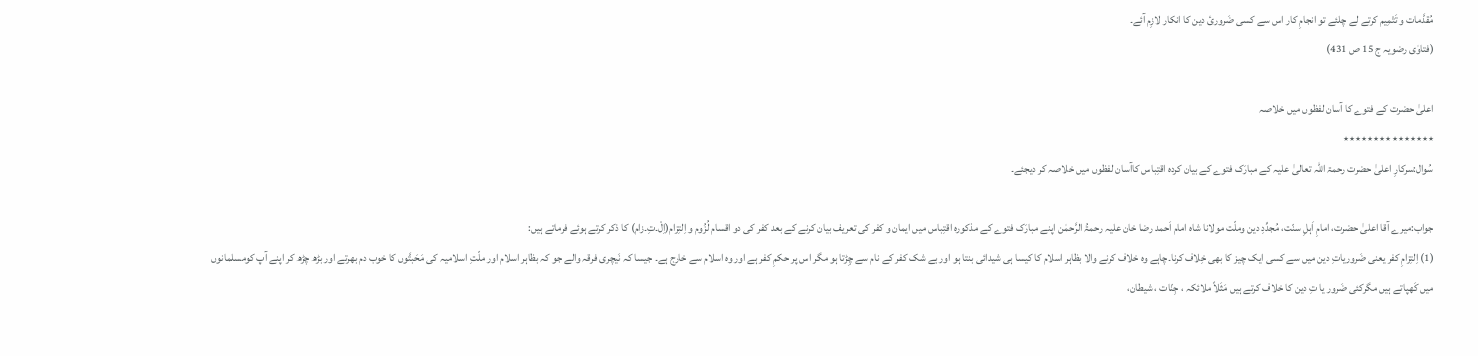مُقدَّمات و تَتْمِیم کرتے لے چلئے تو انجامِ کار اس سے کسی ضَرورئ دین کا انکار لازِم آئے۔
(فتاوٰی رضویہ ج 15 ص 431)

اعلیٰ حضرت کے فتوے کا آسان لفظوں میں خلاصہ
٭٭٭٭٭٭٭٭٭٭٭٭٭٭٭
سُوال:سرکارِ اعلیٰ حضرت رحمۃ اللہ تعالیٰ علیہ کے مبارَک فتوے کے بیان کردہ اقتِباس کاآسان لفظوں میں خلاصہ کر دیجئے۔

جواب:ميرے آقا اعلیٰ حضرت، امامِ اَہلِ سنّت، مُجدِّدِ دین وملّت مولانا شاہ امام اَحمد رضا خان عليہ رحمۃُ الرَّحمٰن اپنے مبارَک فتوے کے مذکورہ اقتِباس میں ایمان و کفر کی تعریف بیان کرنے کے بعد کفر کی دو اقسام لُزُوم و اِلتِزام(اِلْ۔تِ۔زام) کا ذکر کرتے ہوئے فرماتے ہیں:
(1) اِلتِزامِ کفر یعنی ضَروریاتِ دین میں سے کسی ایک چیز کا بھی خِلاف کرنا۔چاہے وہ خلاف کرنے والا بظاہر اسلام کا کیسا ہی شیدائی بنتا ہو اور بے شک کفر کے نام سے چِڑتا ہو مگر اس پر حکمِ کفر ہے اور وہ اسلام سے خارج ہے۔ جیسا کہ نَیچری فرقہ والے جو کہ بظاہر اسلام اور ملّتِ اسلامیہ کی مَحَبتَّوں کا خوب دم بھرتے اور بڑھ چڑھ کر اپنے آپ کومسلمانوں میں کَھپاتے ہیں مگرکئی ضَرور یا تِ دین کا خلاف کرتے ہیں مَثَلاً ملائکہ ، جِنّات ، شیطان،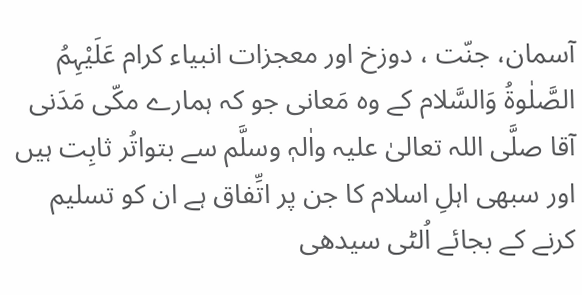آسمان، جنّت ، دوزخ اور معجزات انبیاء کرام عَلَیْہِمُ الصَّلٰوۃُ وَالسَّلام کے وہ مَعانی جو کہ ہمارے مکّی مَدَنی آقا صلَّی اللہ تعالیٰ علیہ واٰلہٖ وسلَّم سے بتواتُر ثابِت ہیں اور سبھی اہلِ اسلام کا جن پر اتِّفاق ہے ان کو تسلیم کرنے کے بجائے اُلٹی سیدھی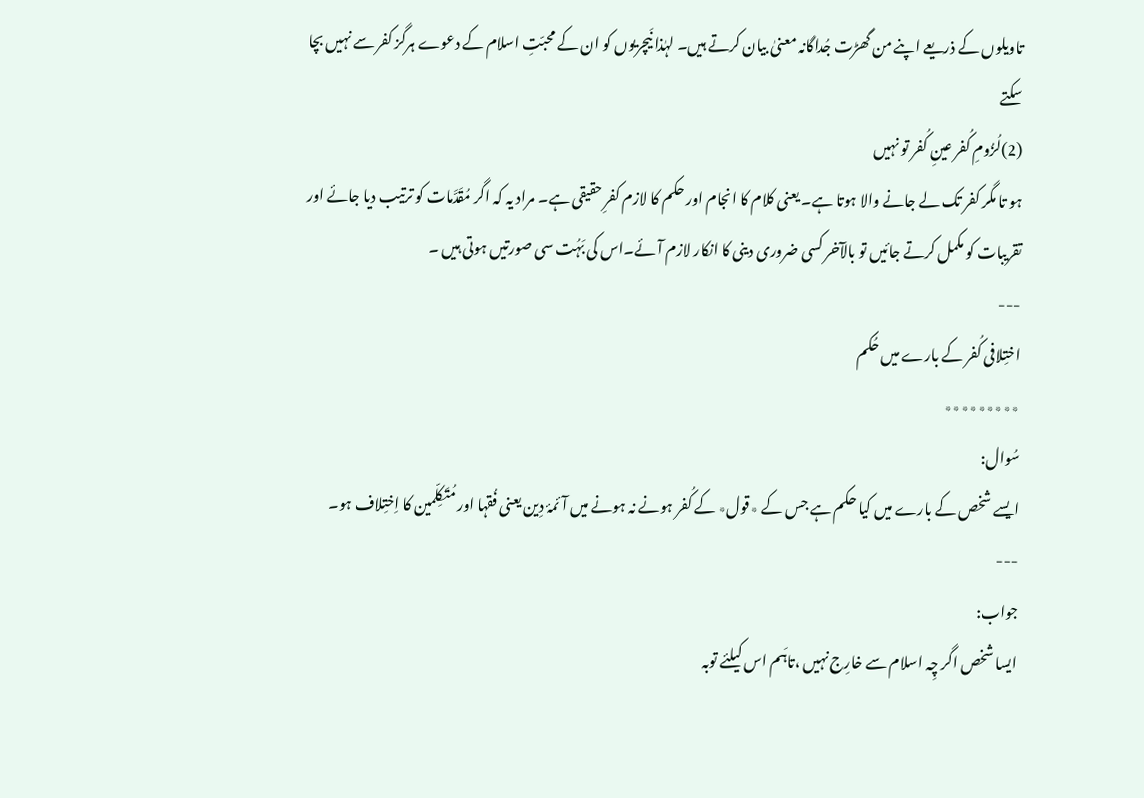تاویلوں کے ذریعے اپنے من گھڑت جُداگانہ معنیٰ بیان کرتے ہیں۔ لہٰذا نَیچریوں کو ان کے محبّتِ اسلام کے دعوے ہرگز کفر سے نہیں بچا سکتے
(2)لُزُومِ کُفر عینِ کُفر تو نہیں
ہو تا مگر کفر تک لے جانے والا ہوتا ہے۔ یعنی کلام کا انجام اور حکم کا لازم کفرِ حقیقی ہے۔ مراد یہ کہ اگر مُقَدَّمات کو ترتیب دیا جائے اور تقریبات کو مکمل کرتے جائیں تو بالآخر کسی ضروری دینی کا انکار لازم آئے۔اس کی بَہُت سی صورتیں ہوتی ہیں ۔
---
اختِلافی کُفر کے بارے میں حُکم
٭٭٭٭٭٭٭٭٭
سُوال:
ایسے شخص کے بارے میں کیا حکم ہے جس کے ٭قول٭ کے کُفر ہونے نہ ہونے ميں آئمۂ دِین یعنی فُقہا اور مُتَکِلّمین کا اِختِلاف ہو۔
---
جواب:
ایسا شخص اگر چِہ اسلام سے خارِج نہیں ،تاہَم اس کیلئے توبہ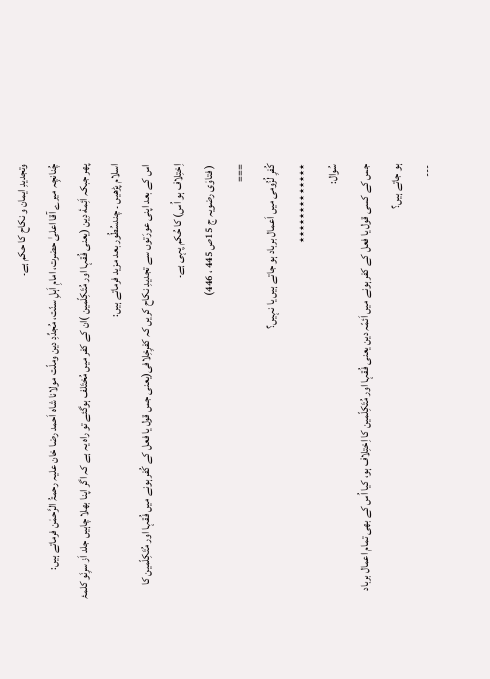وتجدیدِ ایمان و نکاح کا حکم ہے۔
چُنانچِہ ميرے آقا اعلیٰ حضرت، امامِ اَہلِ سنّت، مُجدِّدِ دین وملّت مولانا شاہ اَحمد رضا خان عليہ رحمۃُ الرَّحمٰن فرماتے ہیں:
پھر جبکہ اَئِمهٔ دِین (یعنی فُقہا اور مُتَکِلّمین )ان کے کفر میں مُختَلف ہوگئے تو راہ یہ ہے کہ اگر اپنا بھلا چاہیں جلد اَز سرِنَو کلمۂ اسلام پڑھیں ۔ چندسُطُور بعد مزید فرماتے ہیں:
اس کے بعد اپنی عورَتوں سے تجدیدِ نکاح کریں کہ کفرِخِلافی(یعنی جس قول یا فعل کے کُفر ہونے میں فُقہا اور مُتَکِلّمین کا اِختِلاف ہو اُس) کا حُکم یِہی ہے۔
( فتاوٰی رضویہ ج 15ص 445 ، 446)
===
کُفرِ لُزُومی میں اَعمال برباد ہو جاتے ہیں یا نہیں؟
٭٭٭٭٭٭٭٭٭٭٭٭٭
سُوال:
جس کے کسی قول یا فعل کے کفر ہونے میں اَئمّہ دین یعنی فُقہا اور مُتَکِلّمین کا اِختِلاف ہو، کیا اُس کے بھی تمام اعمال برباد ہو جاتے ہیں؟
---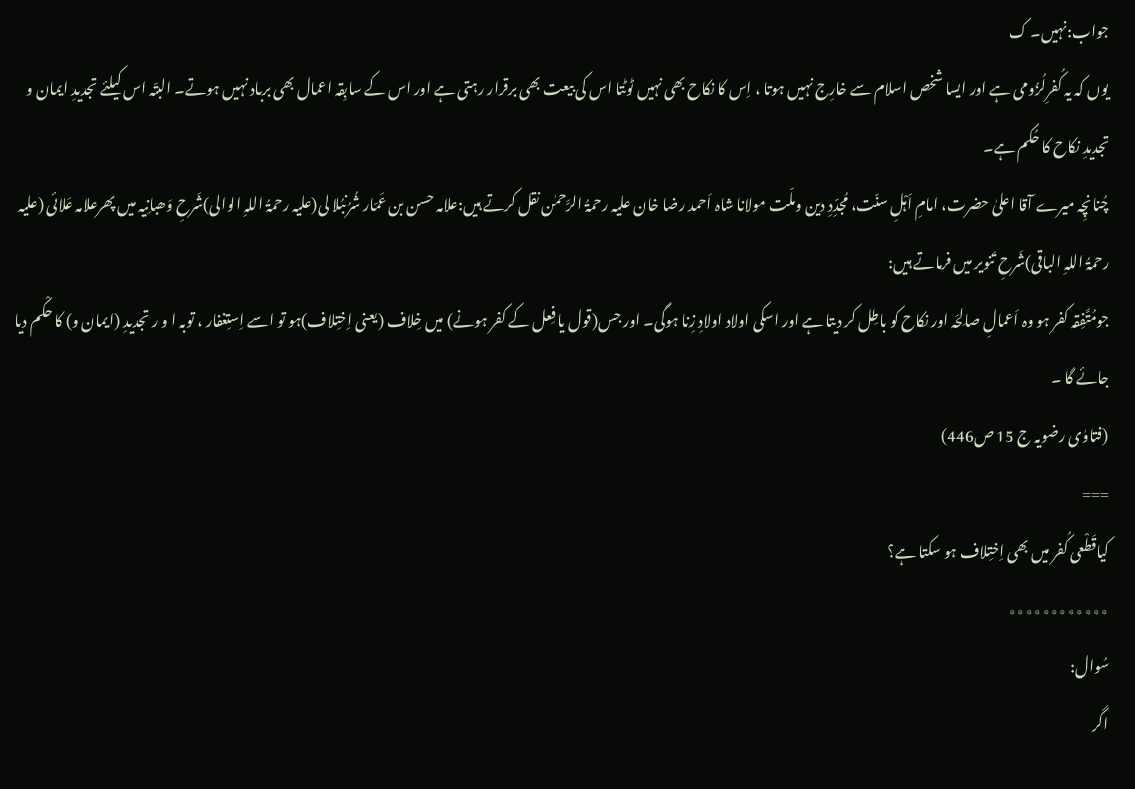جواب:نہیں۔ ک
یوں کہ یہ کُفرِلُزُومی ہے اور ایسا شخص اسلام سے خارِج نہیں ہوتا ، اِس کا نکاح بھی نہیں ٹوٹتا اس کی بیعت بھی برقرار رہتی ہے اور اس کے سابِقہ اعمال بھی برباد نہیں ہوتے۔ البتّہ اس کیلئے تجدیدِ ایمان و تجدیدِ نکاح کا حُکم ہے۔
چُنانچِہ ميرے آقا اعلیٰ حضرت، امامِ اَہْلِ سنّت، مُجدِّدِ دین وملّت مولانا شاہ اَحمد رضا خان عليہ رحمۃُ الرَّحمٰن نقل کرتے ہیں:علامہ حسن بن عَمّار شُرُنبُلا لی(علیہ رحمۃُ اللہِ الوالی)شَرحِ وَھبانِیہ میں پھرعلامہ عَلائی (علیہ رحمۃُ اللہِ الباقی)شَرحِ تَنویر میں فرماتے ہیں:
جومُتَّفِقہ کفر ہو وہ اَعمالِ صالِحَہ اور نکاح کو باطِل کر دیتا ہے اور اسکی اولاد اولادِ زِنا ہوگی۔ اور جس(قول یا فِعل کے کفر ہونے) میں خِلاف (یعنی اِختِلاف)ہو تو اسے اِستِغفار ، توبہ ا و ر تجدیدِ (ایمان و) کا حکْم دیا جائے گا ۔
(فتاوٰی رضویہ ج 15 ص446)
===
کیاقَطْعی کُفر میں بھی اِختِلاف ہو سکتا ہے؟
٭٭٭٭٭٭٭٭٭٭٭٭
سُوال:
اگر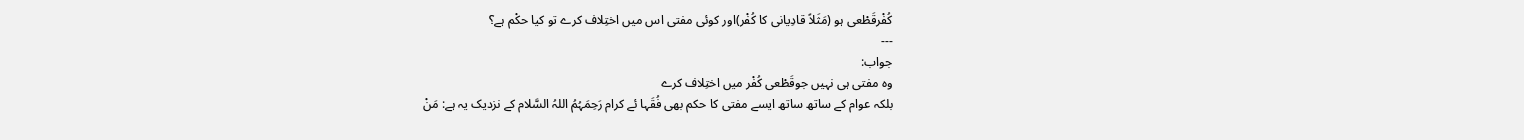کُفْرقَطْعی ہو (مَثَلاً قادِیانی کا کُفْر)اور کوئی مفتی اس میں اختِلاف کرے تو کیا حکْم ہے؟
---
جواب:
وہ مفتی ہی نہیں جوقَطْعی کُفْر میں اختِلاف کرے
بلکہ عوام کے ساتھ ساتھ ایسے مفتی کا حکم بھی فُقَہا ئے کرام رَحِمَہُمُ اللہُ السَّلام کے نزدیک یہ ہے: مَنْ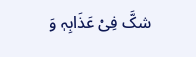شکَّ فِیْ عَذَابِہٖ وَ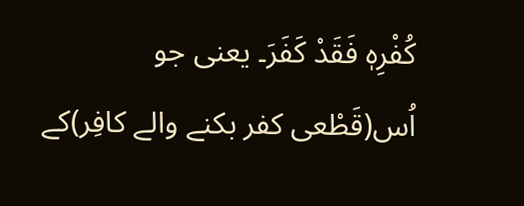کُفْرِہٖ فَقَدْ کَفَرَ۔ یعنی جو اُس(قَطْعی کفر بکنے والے کافِر)کے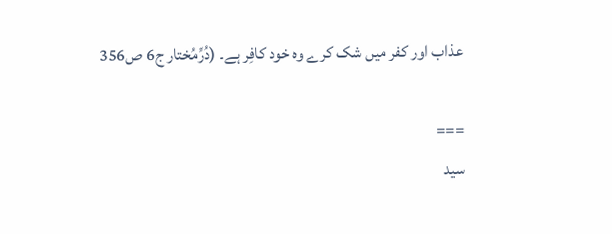عذاب اور کفر میں شک کرے وہ خود کافِر ہے۔ (دُرِّمُختار ج6 ص356

===
سید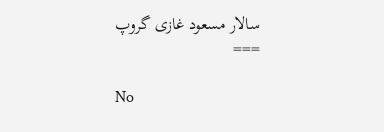سالار مسعود غازی گروپ
===

No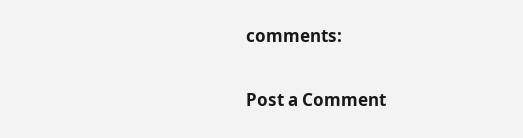comments:

Post a Comment